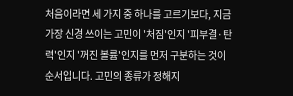처음이라면 세 가지 중 하나를 고르기보다, 지금 가장 신경 쓰이는 고민이 '처짐'인지 '피부결·탄력'인지 '꺼진 볼륨'인지를 먼저 구분하는 것이 순서입니다. 고민의 종류가 정해지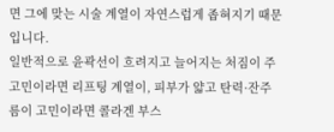면 그에 맞는 시술 계열이 자연스럽게 좁혀지기 때문입니다.
일반적으로 윤곽선이 흐려지고 늘어지는 처짐이 주 고민이라면 리프팅 계열이, 피부가 얇고 탄력·잔주름이 고민이라면 콜라겐 부스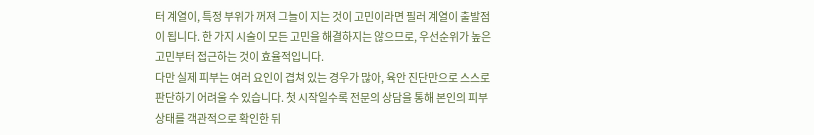터 계열이, 특정 부위가 꺼져 그늘이 지는 것이 고민이라면 필러 계열이 출발점이 됩니다. 한 가지 시술이 모든 고민을 해결하지는 않으므로, 우선순위가 높은 고민부터 접근하는 것이 효율적입니다.
다만 실제 피부는 여러 요인이 겹쳐 있는 경우가 많아, 육안 진단만으로 스스로 판단하기 어려울 수 있습니다. 첫 시작일수록 전문의 상담을 통해 본인의 피부 상태를 객관적으로 확인한 뒤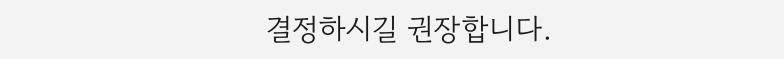결정하시길 권장합니다.